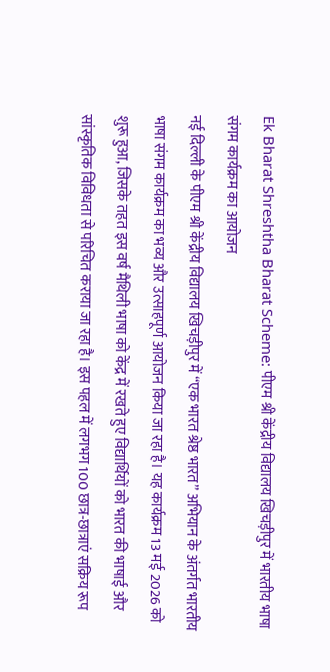Ek Bharat Shreshtha Bharat Scheme: पीएम श्री केंद्रीय विद्यालय खिचड़ीपुर में भारतीय भाषा संगम कार्यक्रम का आयोजन
नई दिल्ली के पीएम श्री केंद्रीय विद्यालय खिचड़ीपुर में “एक भारत श्रेष्ठ भारत” अभियान के अंतर्गत भारतीय भाषा संगम कार्यक्रम का भव्य और उत्साहपूर्ण आयोजन किया जा रहा है। यह कार्यक्रम 13 मई 2026 को शुरू हुआ, जिसके तहत इस वर्ष मैथिली भाषा को केंद्र में रखते हुए विद्यार्थियों को भारत की भाषाई और सांस्कृतिक विविधता से परिचित कराया जा रहा है। इस पहल में लगभग 100 छात्र-छात्राएं सक्रिय रूप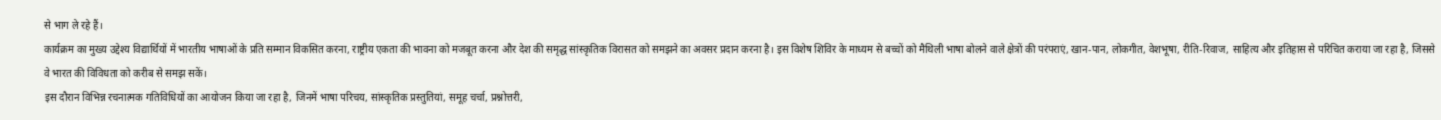से भाग ले रहे हैं।
कार्यक्रम का मुख्य उद्देश्य विद्यार्थियों में भारतीय भाषाओं के प्रति सम्मान विकसित करना, राष्ट्रीय एकता की भावना को मजबूत करना और देश की समृद्ध सांस्कृतिक विरासत को समझने का अवसर प्रदान करना है। इस विशेष शिविर के माध्यम से बच्चों को मैथिली भाषा बोलने वाले क्षेत्रों की परंपराएं, खान-पान, लोकगीत, वेशभूषा, रीति-रिवाज, साहित्य और इतिहास से परिचित कराया जा रहा है, जिससे वे भारत की विविधता को करीब से समझ सकें।
इस दौरान विभिन्न रचनात्मक गतिविधियों का आयोजन किया जा रहा है, जिनमें भाषा परिचय, सांस्कृतिक प्रस्तुतियां, समूह चर्चा, प्रश्नोत्तरी,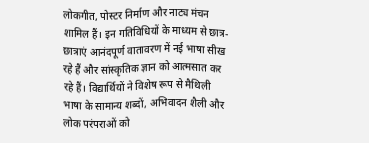लोकगीत, पोस्टर निर्माण और नाट्य मंचन शामिल हैं। इन गतिविधियों के माध्यम से छात्र-छात्राएं आनंदपूर्ण वातावरण में नई भाषा सीख रहे हैं और सांस्कृतिक ज्ञान को आत्मसात कर रहे हैं। विद्यार्थियों ने विशेष रूप से मैथिली भाषा के सामान्य शब्दों, अभिवादन शैली और लोक परंपराओं को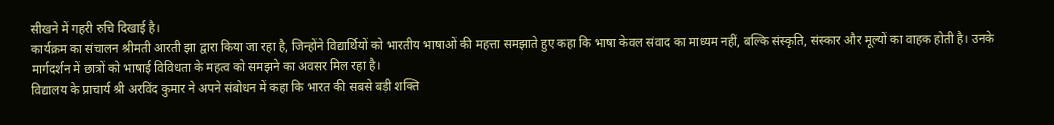सीखने में गहरी रुचि दिखाई है।
कार्यक्रम का संचालन श्रीमती आरती झा द्वारा किया जा रहा है, जिन्होंने विद्यार्थियों को भारतीय भाषाओं की महत्ता समझाते हुए कहा कि भाषा केवल संवाद का माध्यम नहीं, बल्कि संस्कृति, संस्कार और मूल्यों का वाहक होती है। उनके मार्गदर्शन में छात्रों को भाषाई विविधता के महत्व को समझने का अवसर मिल रहा है।
विद्यालय के प्राचार्य श्री अरविंद कुमार ने अपने संबोधन में कहा कि भारत की सबसे बड़ी शक्ति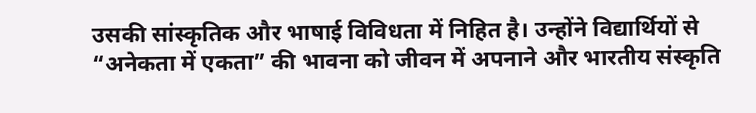उसकी सांस्कृतिक और भाषाई विविधता में निहित है। उन्होंने विद्यार्थियों से “अनेकता में एकता” की भावना को जीवन में अपनाने और भारतीय संस्कृति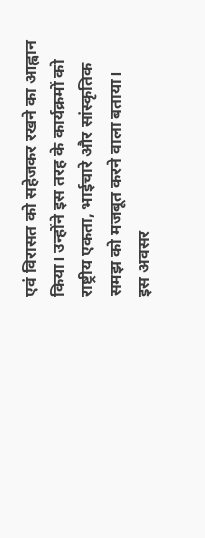एवं विरासत को सहेजकर रखने का आह्वान किया। उन्होंने इस तरह के कार्यक्रमों को राष्ट्रीय एकता, भाईचारे और सांस्कृतिक समझ को मजबूत करने वाला बताया।
इस अवसर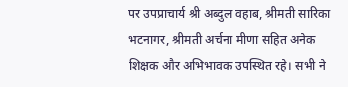पर उपप्राचार्य श्री अब्दुल वहाब, श्रीमती सारिका भटनागर, श्रीमती अर्चना मीणा सहित अनेक शिक्षक और अभिभावक उपस्थित रहे। सभी ने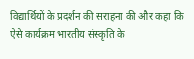विद्यार्थियों के प्रदर्शन की सराहना की और कहा कि ऐसे कार्यक्रम भारतीय संस्कृति के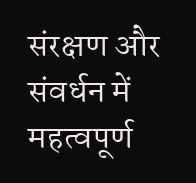संरक्षण और संवर्धन में महत्वपूर्ण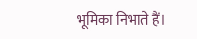भूमिका निभाते हैं।